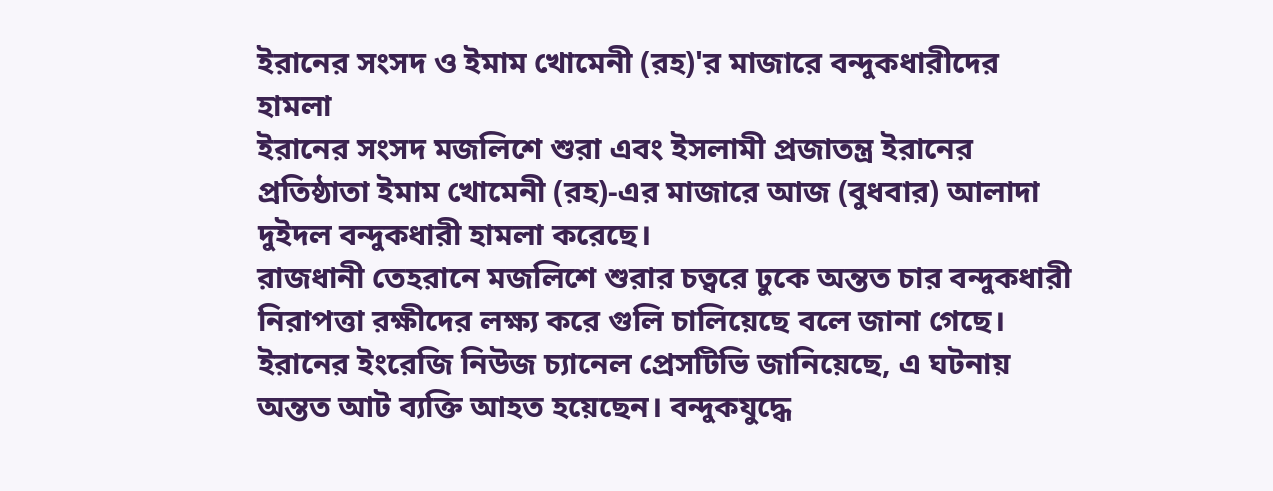ইরানের সংসদ ও ইমাম খোমেনী (রহ)'র মাজারে বন্দুকধারীদের হামলা
ইরানের সংসদ মজলিশে শুরা এবং ইসলামী প্রজাতন্ত্র ইরানের প্রতিষ্ঠাতা ইমাম খোমেনী (রহ)-এর মাজারে আজ (বুধবার) আলাদা দুইদল বন্দুকধারী হামলা করেছে।
রাজধানী তেহরানে মজলিশে শুরার চত্বরে ঢুকে অন্তত চার বন্দুকধারী নিরাপত্তা রক্ষীদের লক্ষ্য করে গুলি চালিয়েছে বলে জানা গেছে। ইরানের ইংরেজি নিউজ চ্যানেল প্রেসটিভি জানিয়েছে, এ ঘটনায় অন্তত আট ব্যক্তি আহত হয়েছেন। বন্দুকযুদ্ধে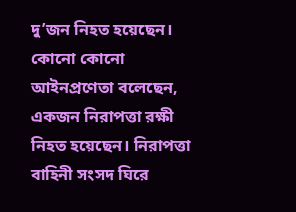দু’জন নিহত হয়েছেন।
কোনো কোনো আইনপ্রণেতা বলেছেন, একজন নিরাপত্তা রক্ষী নিহত হয়েছেন। নিরাপত্তা বাহিনী সংসদ ঘিরে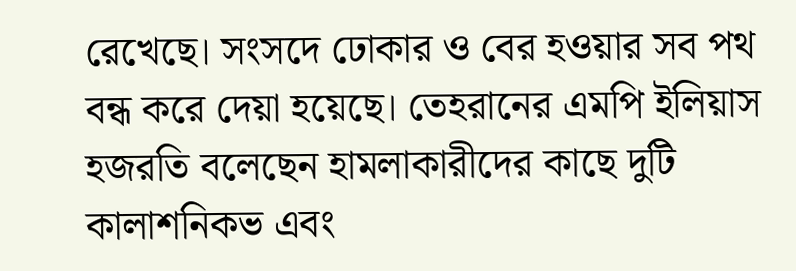রেখেছে। সংসদে ঢোকার ও বের হওয়ার সব পথ বন্ধ করে দেয়া হয়েছে। তেহরানের এমপি ইলিয়াস হজরতি বলেছেন হামলাকারীদের কাছে দুটি কালাশনিকভ এবং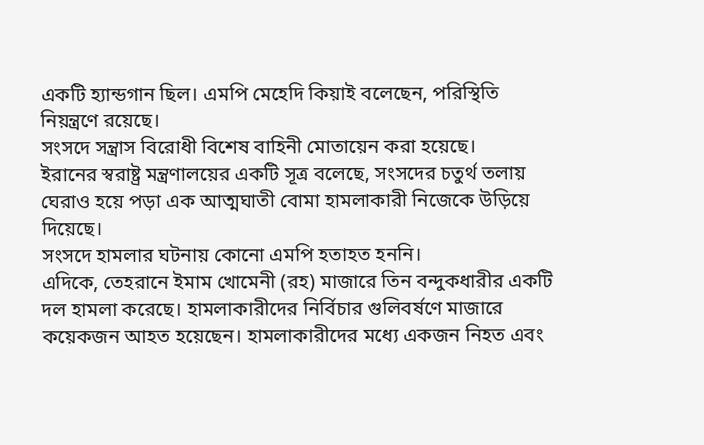একটি হ্যান্ডগান ছিল। এমপি মেহেদি কিয়াই বলেছেন, পরিস্থিতি নিয়ন্ত্রণে রয়েছে।
সংসদে সন্ত্রাস বিরোধী বিশেষ বাহিনী মোতায়েন করা হয়েছে।
ইরানের স্বরাষ্ট্র মন্ত্রণালয়ের একটি সূত্র বলেছে, সংসদের চতুর্থ তলায় ঘেরাও হয়ে পড়া এক আত্মঘাতী বোমা হামলাকারী নিজেকে উড়িয়ে দিয়েছে।
সংসদে হামলার ঘটনায় কোনো এমপি হতাহত হননি।
এদিকে, তেহরানে ইমাম খোমেনী (রহ) মাজারে তিন বন্দুকধারীর একটি দল হামলা করেছে। হামলাকারীদের নির্বিচার গুলিবর্ষণে মাজারে কয়েকজন আহত হয়েছেন। হামলাকারীদের মধ্যে একজন নিহত এবং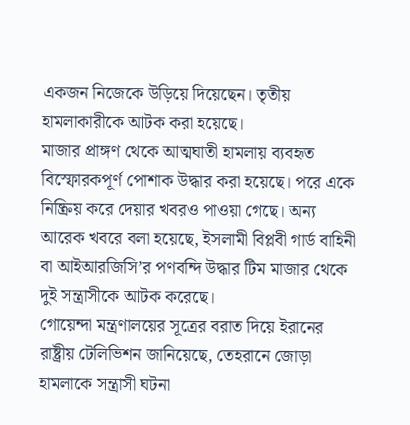একজন নিজেকে উড়িয়ে দিয়েছেন। তৃতীয় হামলাকারীকে আটক করা হয়েছে।
মাজার প্রাঙ্গণ থেকে আত্মঘাতী হামলায় ব্যবহৃত বিস্ফোরকপূর্ণ পোশাক উদ্ধার করা হয়েছে। পরে একে নিষ্ক্রিয় করে দেয়ার খবরও পাওয়া গেছে। অন্য আরেক খবরে বলা হয়েছে, ইসলামী বিপ্লবী গার্ড বাহিনী বা আইআরজিসি’র পণবন্দি উদ্ধার টিম মাজার থেকে দুই সন্ত্রাসীকে আটক করেছে।
গোয়েন্দা মন্ত্রণালয়ের সূত্রের বরাত দিয়ে ইরানের রাষ্ট্রীয় টেলিভিশন জানিয়েছে, তেহরানে জোড়া হামলাকে সন্ত্রাসী ঘটনা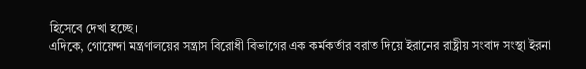হিসেবে দেখা হচ্ছে।
এদিকে, গোয়েন্দা মন্ত্রণালয়ের সন্ত্রাস বিরোধী বিভাগের এক কর্মকর্তার বরাত দিয়ে ইরানের রাষ্ট্রীয় সংবাদ সংস্থা ইরনা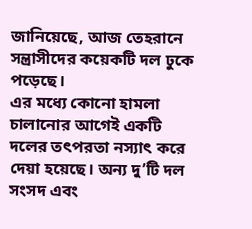জানিয়েছে, আজ তেহরানে সন্ত্রাসীদের কয়েকটি দল ঢুকে পড়েছে।
এর মধ্যে কোনো হামলা চালানোর আগেই একটি দলের তৎপরতা নস্যাৎ করে দেয়া হয়েছে। অন্য দু’টি দল সংসদ এবং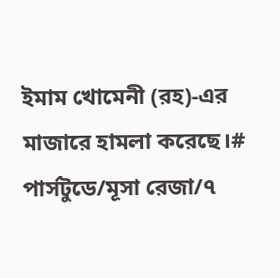ইমাম খোমেনী (রহ)-এর মাজারে হামলা করেছে।#
পার্সটুডে/মূসা রেজা/৭